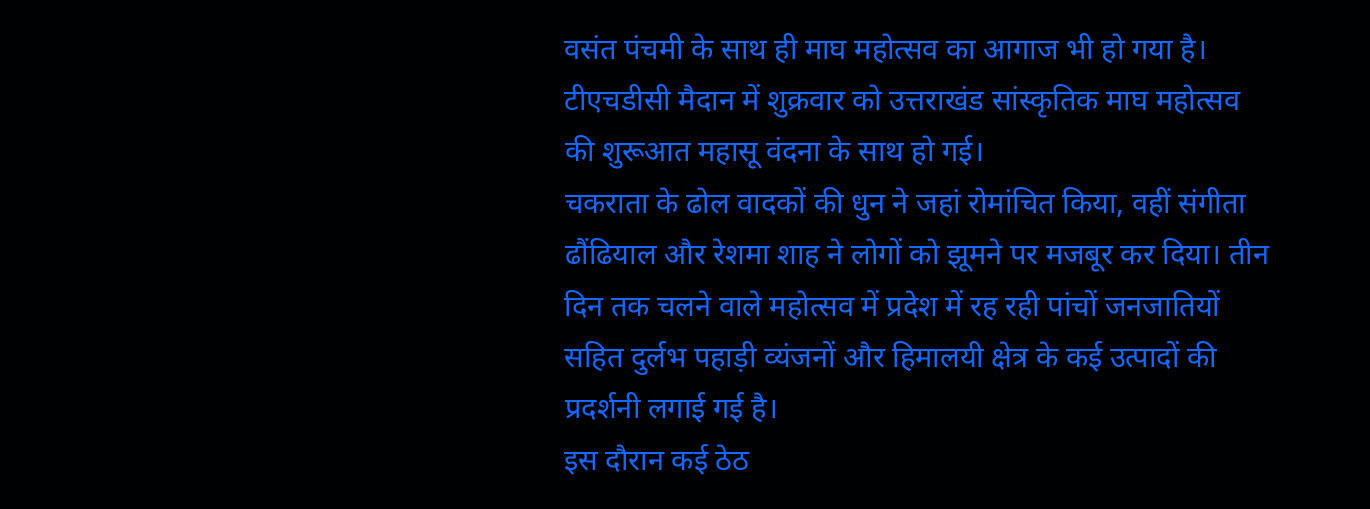वसंत पंचमी के साथ ही माघ महोत्सव का आगाज भी हो गया है। टीएचडीसी मैदान में शुक्रवार को उत्तराखंड सांस्कृतिक माघ महोत्सव की शुरूआत महासू वंदना के साथ हो गई।
चकराता के ढोल वादकों की धुन ने जहां रोमांचित किया, वहीं संगीता ढौंढियाल और रेशमा शाह ने लोगों को झूमने पर मजबूर कर दिया। तीन दिन तक चलने वाले महोत्सव में प्रदेश में रह रही पांचों जनजातियों सहित दुर्लभ पहाड़ी व्यंजनों और हिमालयी क्षेत्र के कई उत्पादों की प्रदर्शनी लगाई गई है।
इस दौरान कई ठेठ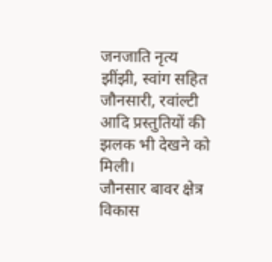जनजाति नृत्य झींझी, स्वांग सहित जौनसारी, रवांल्टी आदि प्रस्तुतियों की झलक भी देखने को मिली।
जौनसार बावर क्षेत्र विकास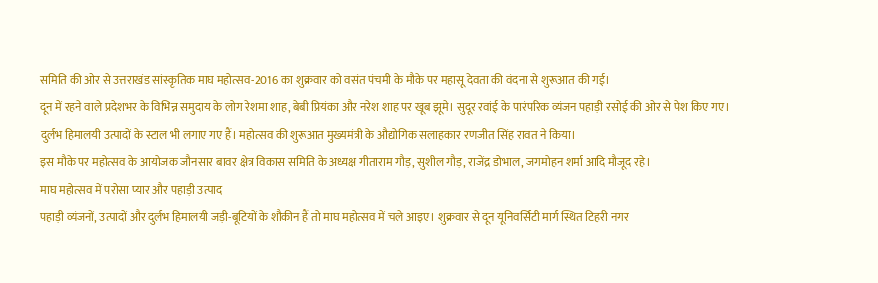समिति की ओर से उत्तराखंड सांस्कृतिक माघ महोत्सव-2016 का शुक्रवार को वसंत पंचमी के मौके पर महासू देवता की वंदना से शुरूआत की गई।
दून में रहने वाले प्रदेशभर के विभिन्न समुदाय के लोग रेशमा शाह, बेबी प्रियंका और नरेश शाह पर खूब झूमे। सुदूर रवांई के पारंपरिक व्यंजन पहाड़ी रसोई की ओर से पेश किए गए। दुर्लभ हिमालयी उत्पादों के स्टाल भी लगाए गए हैं। महोत्सव की शुरूआत मुख्यमंत्री के औद्योगिक सलाहकार रणजीत सिंह रावत ने किया।
इस मौके पर महोत्सव के आयोजक जौनसार बावर क्षेत्र विकास समिति के अध्यक्ष गीताराम गौड़, सुशील गौड़, राजेंद्र डोभाल, जगमोहन शर्मा आदि मौजूद रहे।
माघ महोत्सव में परोसा प्यार और पहाड़ी उत्पाद
पहाड़ी व्यंजनों, उत्पादों और दुर्लभ हिमालयी जड़ी-बूटियों के शौकीन हैं तो माघ महोत्सव में चले आइए। शुक्रवार से दून यूनिवर्सिटी मार्ग स्थित टिहरी नगर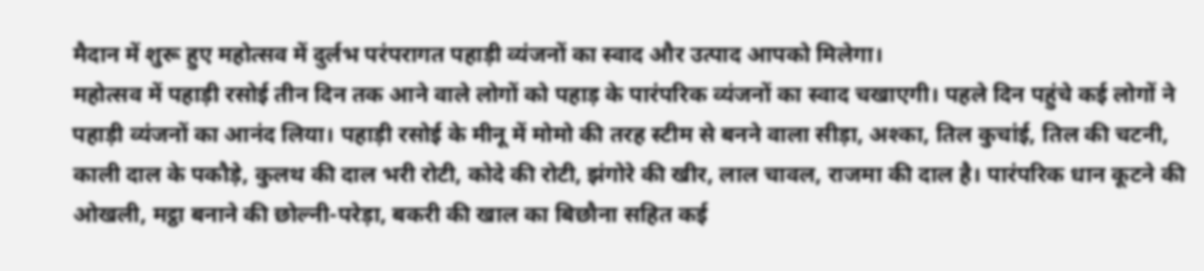मैदान में शुरू हुए महोत्सव में दुर्लभ परंपरागत पहाड़ी व्यंजनों का स्वाद और उत्पाद आपको मिलेगा।
महोत्सव में पहाड़ी रसोई तीन दिन तक आने वाले लोगों को पहाड़ के पारंपरिक व्यंजनों का स्वाद चखाएगी। पहले दिन पहुंचे कई लोगों ने पहाड़ी व्यंजनों का आनंद लिया। पहाड़ी रसोई के मीनू में मोमो की तरह स्टीम से बनने वाला सीड़ा, अश्का, तिल कुचांई, तिल की चटनी, काली दाल के पकौड़े, कुलथ की दाल भरी रोटी, कोदे की रोटी, झंगोरे की खीर, लाल चावल, राजमा की दाल है। पारंपरिक धान कूटने की ओखली, मट्ठा बनाने की छोल्नी-परेड़ा, बकरी की खाल का बिछौना सहित कई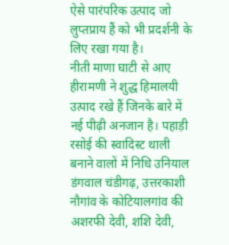ऐसे पारंपरिक उत्पाद जो लुप्तप्राय हैं को भी प्रदर्शनी के लिए रखा गया है।
नीती माणा घाटी से आए हीरामणी ने शुद्ध हिमालयी उत्पाद रखे हैं जिनके बारे में नई पीढ़ी अनजान है। पहाड़ी रसोई की स्वादिस्ट थाली बनाने वालों में निधि उनियाल डंगवाल चंडीगढ़, उत्तरकाशी नौगांव के कोटियालगांव की अशरफी देवी, शशि देवी,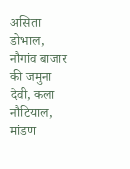असिता डोभाल, नौगांव बाजार की जमुना देवी, कला नौटियाल, मांडण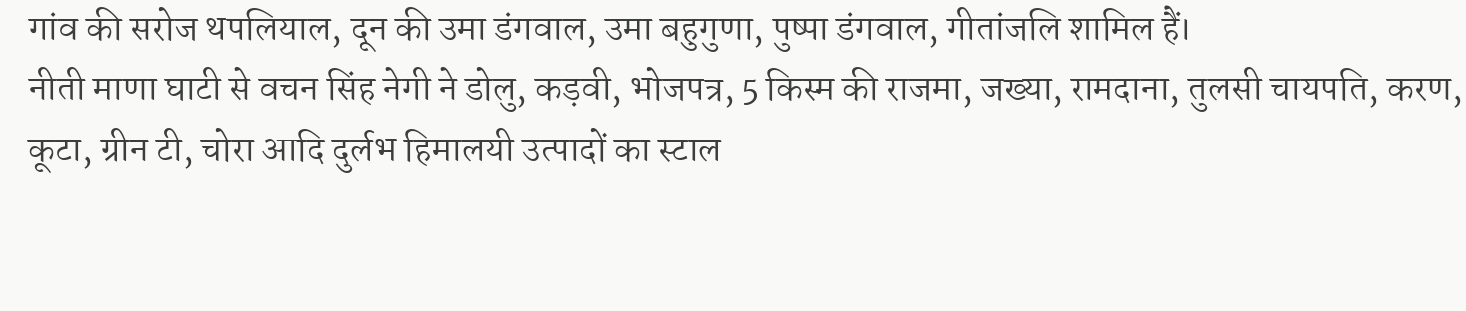गांव की सरोज थपलियाल, दून की उमा डंगवाल, उमा बहुगुणा, पुष्पा डंगवाल, गीतांजलि शामिल हैं।
नीती माणा घाटी से वचन सिंह नेगी ने डोलु, कड़वी, भोजपत्र, 5 किस्म की राजमा, जख्या, रामदाना, तुलसी चायपति, करण, कूटा, ग्रीन टी, चोरा आदि दुर्लभ हिमालयी उत्पादों का स्टाल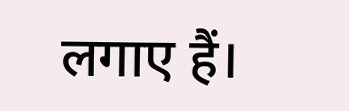लगाए हैं।